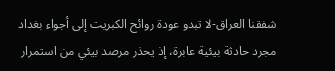شفقنا العراق-لا تبدو عودة روائح الكبريت إلى أجواء بغداد مجرد حادثة بيئية عابرة، إذ يحذر مرصد بيئي من استمرار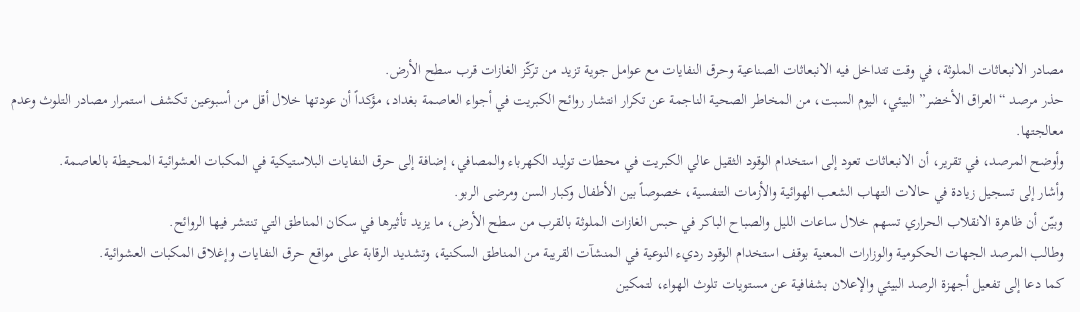مصادر الانبعاثات الملوثة، في وقت تتداخل فيه الانبعاثات الصناعية وحرق النفايات مع عوامل جوية تزيد من تركّز الغازات قرب سطح الأرض.
حذر مرصد “العراق الأخضر” البيئي، اليوم السبت، من المخاطر الصحية الناجمة عن تكرار انتشار روائح الكبريت في أجواء العاصمة بغداد، مؤكداً أن عودتها خلال أقل من أسبوعين تكشف استمرار مصادر التلوث وعدم معالجتها.
وأوضح المرصد، في تقرير، أن الانبعاثات تعود إلى استخدام الوقود الثقيل عالي الكبريت في محطات توليد الكهرباء والمصافي، إضافة إلى حرق النفايات البلاستيكية في المكبات العشوائية المحيطة بالعاصمة.
وأشار إلى تسجيل زيادة في حالات التهاب الشعب الهوائية والأزمات التنفسية، خصوصاً بين الأطفال وكبار السن ومرضى الربو.
وبيّن أن ظاهرة الانقلاب الحراري تسهم خلال ساعات الليل والصباح الباكر في حبس الغازات الملوثة بالقرب من سطح الأرض، ما يزيد تأثيرها في سكان المناطق التي تنتشر فيها الروائح.
وطالب المرصد الجهات الحكومية والوزارات المعنية بوقف استخدام الوقود رديء النوعية في المنشآت القريبة من المناطق السكنية، وتشديد الرقابة على مواقع حرق النفايات وإغلاق المكبات العشوائية.
كما دعا إلى تفعيل أجهزة الرصد البيئي والإعلان بشفافية عن مستويات تلوث الهواء، لتمكين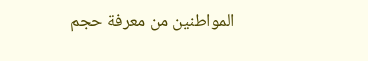المواطنين من معرفة حجم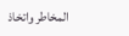المخاطر واتخاذ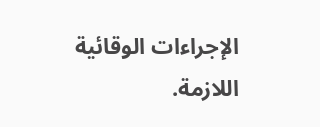الإجراءات الوقائية اللازمة.